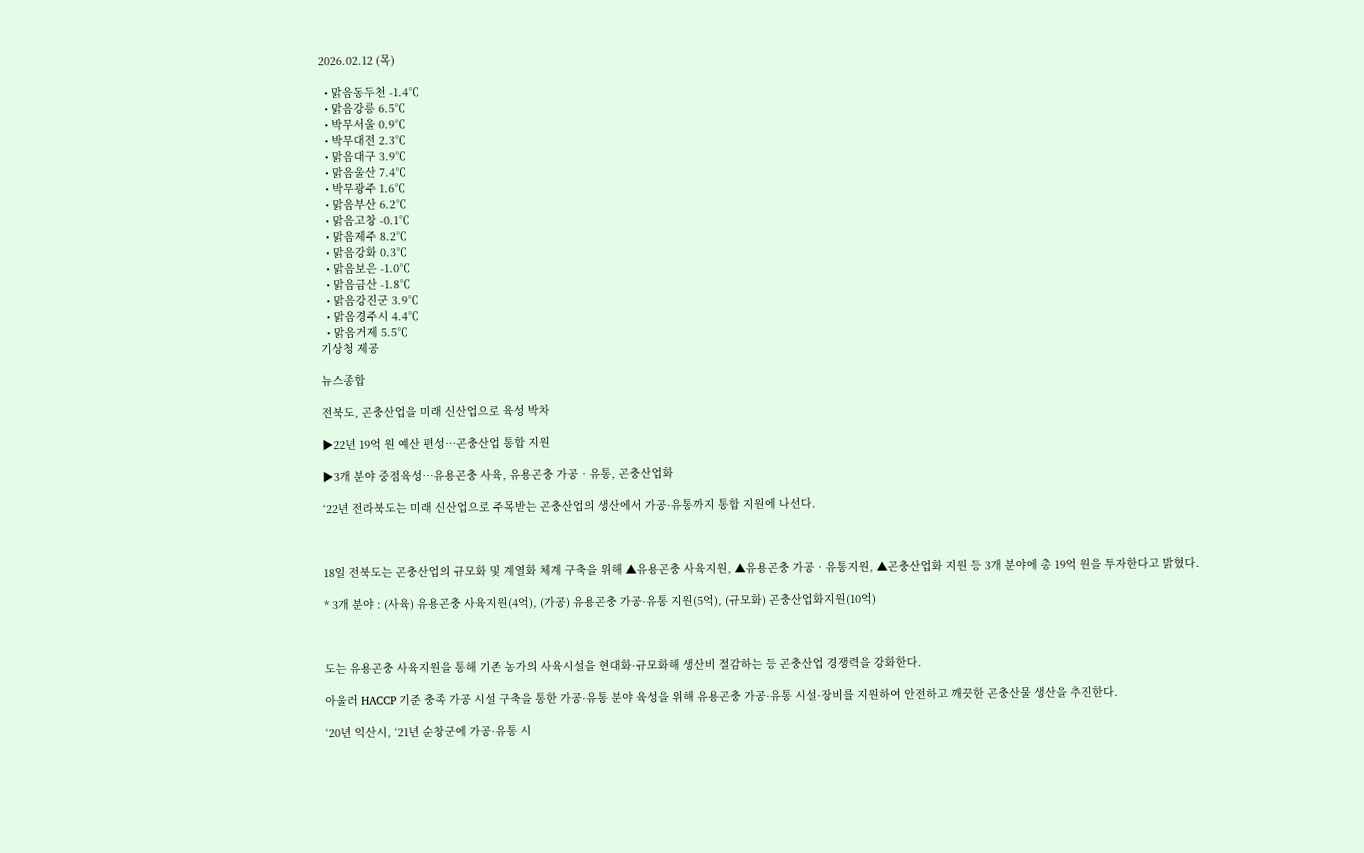2026.02.12 (목)

  • 맑음동두천 -1.4℃
  • 맑음강릉 6.5℃
  • 박무서울 0.9℃
  • 박무대전 2.3℃
  • 맑음대구 3.9℃
  • 맑음울산 7.4℃
  • 박무광주 1.6℃
  • 맑음부산 6.2℃
  • 맑음고창 -0.1℃
  • 맑음제주 8.2℃
  • 맑음강화 0.3℃
  • 맑음보은 -1.0℃
  • 맑음금산 -1.8℃
  • 맑음강진군 3.9℃
  • 맑음경주시 4.4℃
  • 맑음거제 5.5℃
기상청 제공

뉴스종합

전북도, 곤충산업을 미래 신산업으로 육성 박차

▶22년 19억 원 예산 편성…곤충산업 통합 지원

▶3개 분야 중점육성…유용곤충 사육, 유용곤충 가공‧유통, 곤충산업화

‘22년 전라북도는 미래 신산업으로 주목받는 곤충산업의 생산에서 가공·유통까지 통합 지원에 나선다.



18일 전북도는 곤충산업의 규모화 및 계열화 체계 구축을 위해 ▲유용곤충 사육지원, ▲유용곤충 가공‧유통지원, ▲곤충산업화 지원 등 3개 분야에 총 19억 원을 투자한다고 밝혔다.

* 3개 분야 : (사육) 유용곤충 사육지원(4억), (가공) 유용곤충 가공·유통 지원(5억), (규모화) 곤충산업화지원(10억)



도는 유용곤충 사육지원을 통해 기존 농가의 사육시설을 현대화·규모화해 생산비 절감하는 등 곤충산업 경쟁력을 강화한다.

아울러 HACCP 기준 충족 가공 시설 구축을 통한 가공·유통 분야 육성을 위해 유용곤충 가공·유통 시설·장비를 지원하여 안전하고 깨끗한 곤충산물 생산을 추진한다.

‘20년 익산시, ‘21년 순창군에 가공·유통 시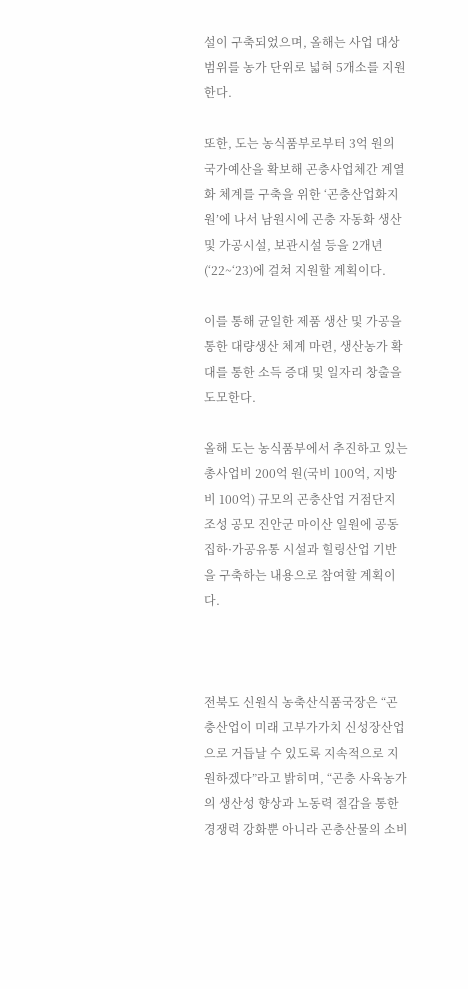설이 구축되었으며, 올해는 사업 대상 범위를 농가 단위로 넓혀 5개소를 지원한다.

또한, 도는 농식품부로부터 3억 원의 국가예산을 확보해 곤충사업체간 계열화 체계를 구축을 위한 ‘곤충산업화지원’에 나서 남원시에 곤충 자동화 생산 및 가공시설, 보관시설 등을 2개년(‘22~‘23)에 걸쳐 지원할 계획이다.

이를 통해 균일한 제품 생산 및 가공을 통한 대량생산 체계 마련, 생산농가 확대를 통한 소득 증대 및 일자리 창출을 도모한다.

올해 도는 농식품부에서 추진하고 있는 총사업비 200억 원(국비 100억, 지방비 100억) 규모의 곤충산업 거점단지 조성 공모 진안군 마이산 일원에 공동집하·가공유통 시설과 힐링산업 기반을 구축하는 내용으로 참여할 계획이다.



전북도 신원식 농축산식품국장은 “곤충산업이 미래 고부가가치 신성장산업으로 거듭날 수 있도록 지속적으로 지원하겠다”라고 밝히며, “곤충 사육농가의 생산성 향상과 노동력 절감을 통한 경쟁력 강화뿐 아니라 곤충산물의 소비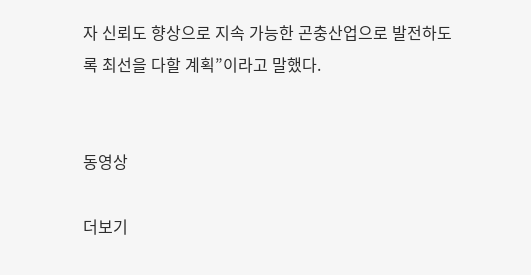자 신뢰도 향상으로 지속 가능한 곤충산업으로 발전하도록 최선을 다할 계획”이라고 말했다.


동영상

더보기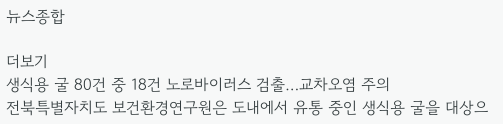뉴스종합

더보기
생식용 굴 80건 중 18건 노로바이러스 검출…교차오염 주의
전북특별자치도 보건환경연구원은 도내에서 유통 중인 생식용 굴을 대상으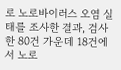로 노로바이러스 오염 실태를 조사한 결과, 검사한 80건 가운데 18건에서 노로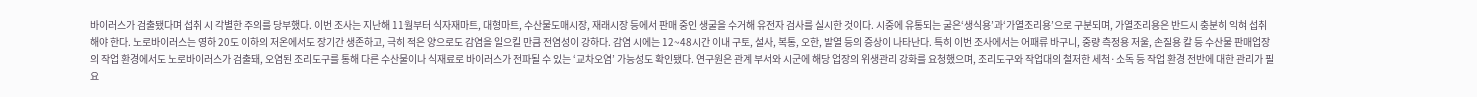바이러스가 검출됐다며 섭취 시 각별한 주의를 당부했다. 이번 조사는 지난해 11월부터 식자재마트, 대형마트, 수산물도매시장, 재래시장 등에서 판매 중인 생굴을 수거해 유전자 검사를 실시한 것이다. 시중에 유통되는 굴은‘생식용’과‘가열조리용’으로 구분되며, 가열조리용은 반드시 충분히 익혀 섭취해야 한다. 노로바이러스는 영하 20도 이하의 저온에서도 장기간 생존하고, 극히 적은 양으로도 감염을 일으킬 만큼 전염성이 강하다. 감염 시에는 12~48시간 이내 구토, 설사, 복통, 오한, 발열 등의 증상이 나타난다. 특히 이번 조사에서는 어패류 바구니, 중량 측정용 저울, 손질용 칼 등 수산물 판매업장의 작업 환경에서도 노로바이러스가 검출돼, 오염된 조리도구를 통해 다른 수산물이나 식재료로 바이러스가 전파될 수 있는 ‘교차오염’ 가능성도 확인됐다. 연구원은 관계 부서와 시군에 해당 업장의 위생관리 강화를 요청했으며, 조리도구와 작업대의 철저한 세척·소독 등 작업 환경 전반에 대한 관리가 필요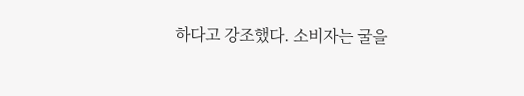하다고 강조했다. 소비자는 굴을